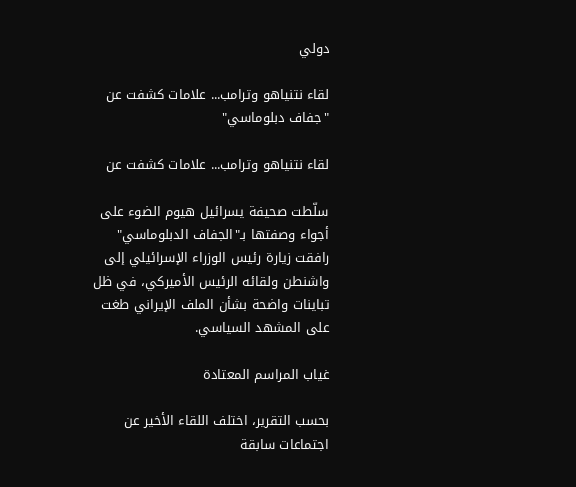دولي

لقاء نتنياهو وترامب... علامات كشفت عن "جفاف دبلوماسي"

لقاء نتنياهو وترامب... علامات كشفت عن

سلّطت صحيفة يسرائيل هيوم الضوء على أجواء وصفتها بـ"الجفاف الدبلوماسي" رافقت زيارة رئيس الوزراء الإسرائيلي إلى واشنطن ولقائه الرئيس الأميركي، في ظل تباينات واضحة بشأن الملف الإيراني طغت على المشهد السياسي.

غياب المراسم المعتادة

بحسب التقرير، اختلف اللقاء الأخير عن اجتماعات سابقة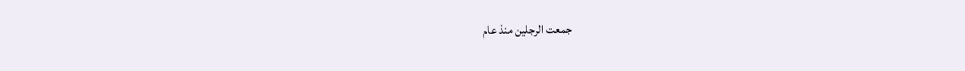جمعت الرجلين منذ عام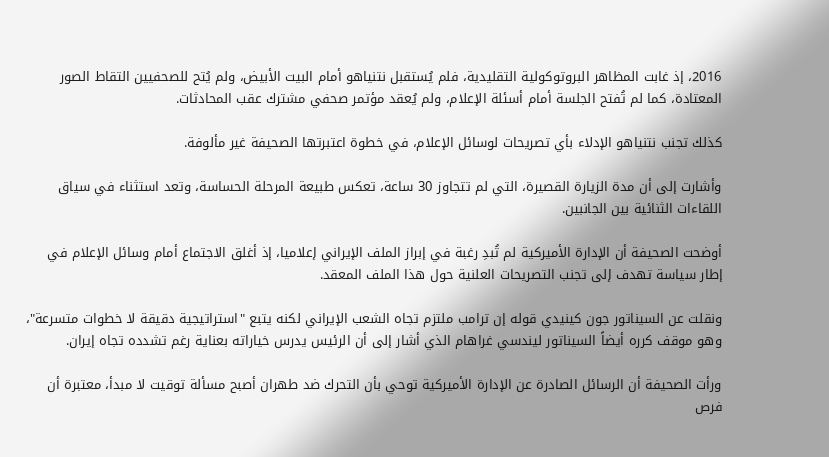2016، إذ غابت المظاهر البروتوكولية التقليدية، فلم يُستقبل نتنياهو أمام البيت الأبيض، ولم يُتح للصحفيين التقاط الصور المعتادة، كما لم تُفتح الجلسة أمام أسئلة الإعلام، ولم يُعقد مؤتمر صحفي مشترك عقب المحادثات.

كذلك تجنب نتنياهو الإدلاء بأي تصريحات لوسائل الإعلام، في خطوة اعتبرتها الصحيفة غير مألوفة.

وأشارت إلى أن مدة الزيارة القصيرة، التي لم تتجاوز 30 ساعة، تعكس طبيعة المرحلة الحساسة، وتعد استثناء في سياق اللقاءات الثنائية بين الجانبين.

أوضحت الصحيفة أن الإدارة الأميركية لم تُبدِ رغبة في إبراز الملف الإيراني إعلاميا، إذ أغلق الاجتماع أمام وسائل الإعلام في إطار سياسة تهدف إلى تجنب التصريحات العلنية حول هذا الملف المعقد.

ونقلت عن السيناتور جون كينيدي قوله إن ترامب ملتزم تجاه الشعب الإيراني لكنه يتبع "استراتيجية دقيقة لا خطوات متسرعة"، وهو موقف كرره أيضاً السيناتور ليندسي غراهام الذي أشار إلى أن الرئيس يدرس خياراته بعناية رغم تشدده تجاه إيران.

ورأت الصحيفة أن الرسائل الصادرة عن الإدارة الأميركية توحي بأن التحرك ضد طهران أصبح مسألة توقيت لا مبدأ، معتبرة أن فرص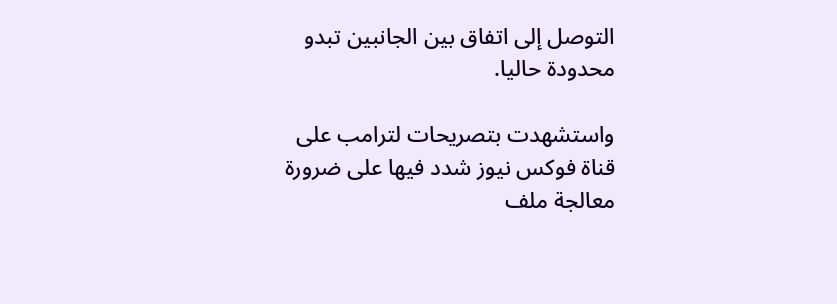التوصل إلى اتفاق بين الجانبين تبدو محدودة حاليا.

واستشهدت بتصريحات لترامب على قناة فوكس نيوز شدد فيها على ضرورة معالجة ملف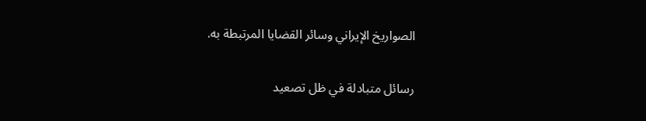الصواريخ الإيراني وسائر القضايا المرتبطة به.

رسائل متبادلة في ظل تصعيد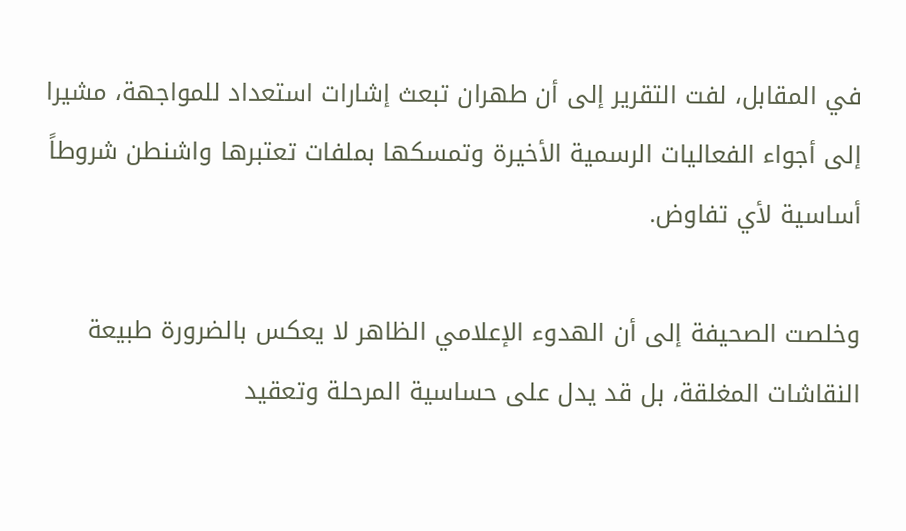في المقابل، لفت التقرير إلى أن طهران تبعث إشارات استعداد للمواجهة، مشيرا إلى أجواء الفعاليات الرسمية الأخيرة وتمسكها بملفات تعتبرها واشنطن شروطاً أساسية لأي تفاوض.

وخلصت الصحيفة إلى أن الهدوء الإعلامي الظاهر لا يعكس بالضرورة طبيعة النقاشات المغلقة، بل قد يدل على حساسية المرحلة وتعقيد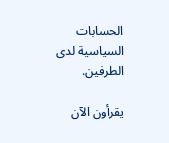الحسابات السياسية لدى الطرفين.

يقرأون الآن